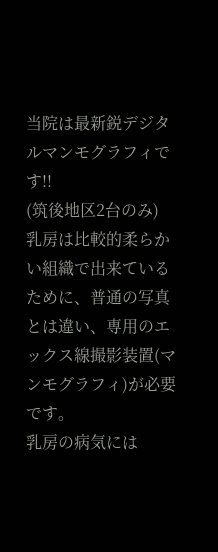当院は最新鋭デジタルマンモグラフィです!!
(筑後地区2台のみ)
乳房は比較的柔らかい組織で出来ているために、普通の写真とは違い、専用のエックス線撮影装置(マンモグラフィ)が必要です。
乳房の病気には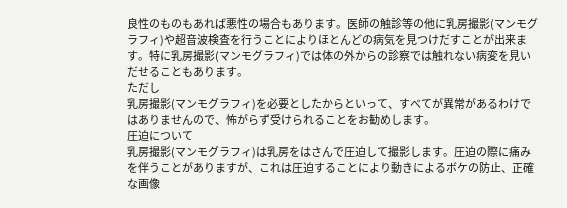良性のものもあれば悪性の場合もあります。医師の触診等の他に乳房撮影(マンモグラフィ)や超音波検査を行うことによりほとんどの病気を見つけだすことが出来ます。特に乳房撮影(マンモグラフィ)では体の外からの診察では触れない病変を見いだせることもあります。
ただし
乳房撮影(マンモグラフィ)を必要としたからといって、すべてが異常があるわけではありませんので、怖がらず受けられることをお勧めします。
圧迫について
乳房撮影(マンモグラフィ)は乳房をはさんで圧迫して撮影します。圧迫の際に痛みを伴うことがありますが、これは圧迫することにより動きによるボケの防止、正確な画像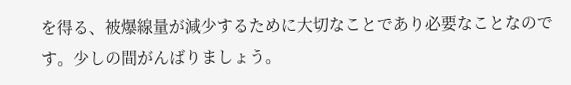を得る、被爆線量が減少するために大切なことであり必要なことなのです。少しの間がんばりましょう。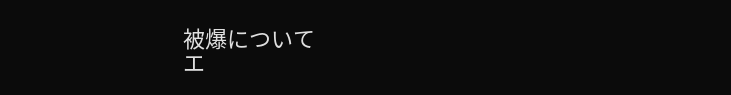被爆について
エ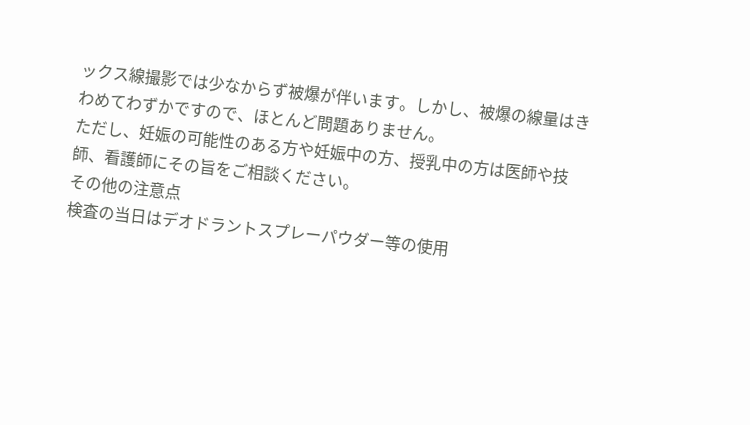ックス線撮影では少なからず被爆が伴います。しかし、被爆の線量はきわめてわずかですので、ほとんど問題ありません。
ただし、妊娠の可能性のある方や妊娠中の方、授乳中の方は医師や技師、看護師にその旨をご相談ください。
その他の注意点
検査の当日はデオドラントスプレーパウダー等の使用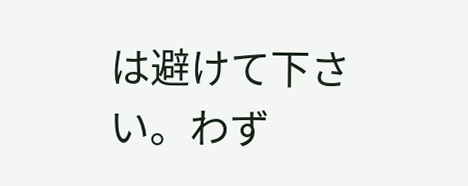は避けて下さい。わず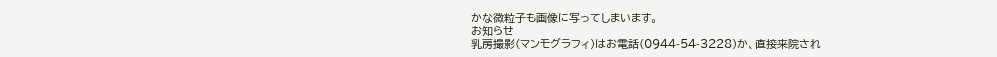かな微粒子も画像に写ってしまいます。
お知らせ
乳房撮影(マンモグラフィ)はお電話(0944-54-3228)か、直接来院され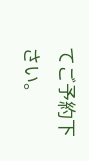てご予約下さい。